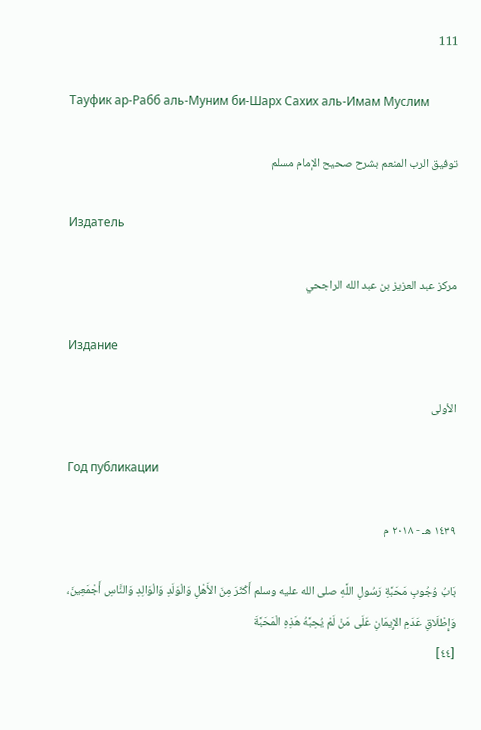111

Тауфик ар-Рабб аль-Муним би-Шарх Сахих аль-Имам Муслим

توفيق الرب المنعم بشرح صحيح الإمام مسلم

Издатель

مركز عبد العزيز بن عبد الله الراجحي

Издание

الأولى

Год публикации

١٤٣٩ هـ - ٢٠١٨ م

بَابُ وُجُوبِ مَحَبَّةِ رَسُولِ اللَّهِ صلى الله عليه وسلم أَكْثَرَ مِنَ الأَهْلِ وَالْوَلَدِ وَالْوَالِدِ وَالنَّاسِ أَجْمَعِينَ، وَإِطْلَاقِ عَدَمِ الإِيمَانِ عَلَى مَنْ لَمْ يُحِبَّهُ هَذِهِ الْمَحَبَّةَ
[٤٤]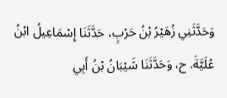وَحَدَّثَنِي زُهَيْرُ بْنُ حَرْبٍ، حَدَّثَنَا إِسْمَاعِيلُ ابْنُ عُلَيَّةَ. ح، وَحَدَّثَنَا شَيْبَانُ بْنُ أَبِي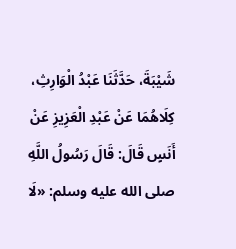شَيْبَةَ، حَدَّثَنَا عَبْدُ الْوَارِثِ، كِلَاهُمَا عَنْ عَبْدِ الْعَزِيزِ عَنْ أَنَسٍ قَالَ: قَالَ رَسُولُ اللَّهِ صلى الله عليه وسلم: «لَا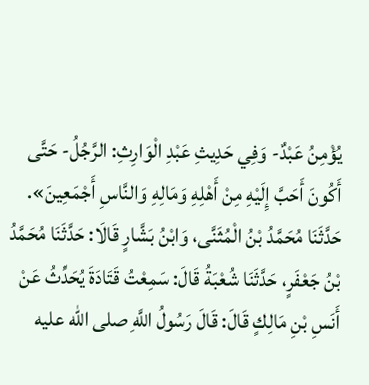يُؤْمِنُ عَبْدٌ- وَفِي حَدِيثِ عَبْدِ الْوَارِثِ: الرَّجُلُ- حَتَّى أَكُونَ أَحَبَّ إِلَيْهِ مِنْ أَهْلِهِ وَمَالِهِ وَالنَّاسِ أَجْمَعِينَ».
حَدَّثَنَا مُحَمَّدُ بْنُ الْمُثَنَّى، وَابْنُ بَشَّارٍ قَالَا: حَدَّثَنَا مُحَمَّدُ بْنُ جَعْفَرٍ، حَدَّثَنَا شُعْبَةُ قَالَ: سَمِعْتُ قَتَادَةَ يُحَدِّثُ عَنْ أَنَسِ بْنِ مَالِكٍ قَالَ: قَالَ رَسُولُ اللَّهِ صلى الله عليه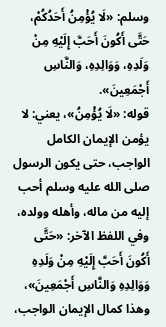وسلم: «لَا يُؤْمِنُ أَحَدُكُمْ، حَتَّى أَكُونَ أَحَبَّ إِلَيْهِ مِنْ وَلَدِهِ، وَوَالِدِهِ، وَالنَّاسِ أَجْمَعِينَ».
قوله: «لَا يُؤْمِنُ»، يعني: لا يؤمن الإيمان الكامل الواجب، حتى يكون الرسول صلى الله عليه وسلم أحب إليه من ماله، وأهله وولده، وفي اللفظ الآخر: «حَتَّى أَكُونَ أَحَبَّ إِلَيْهِ مِنْ وَلَدِهِ وَوَالِدِهِ وَالنَّاسِ أَجْمَعِينَ»، وهذا كمال الإيمان الواجب،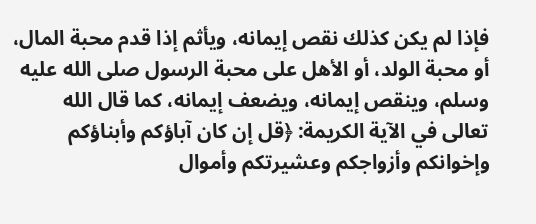فإذا لم يكن كذلك نقص إيمانه، ويأثم إذا قدم محبة المال، أو محبة الولد، أو الأهل على محبة الرسول صلى الله عليه وسلم، وينقص إيمانه، ويضعف إيمانه، كما قال الله تعالى في الآية الكريمة: ﴿قل إن كان آباؤكم وأبناؤكم وإخوانكم وأزواجكم وعشيرتكم وأموال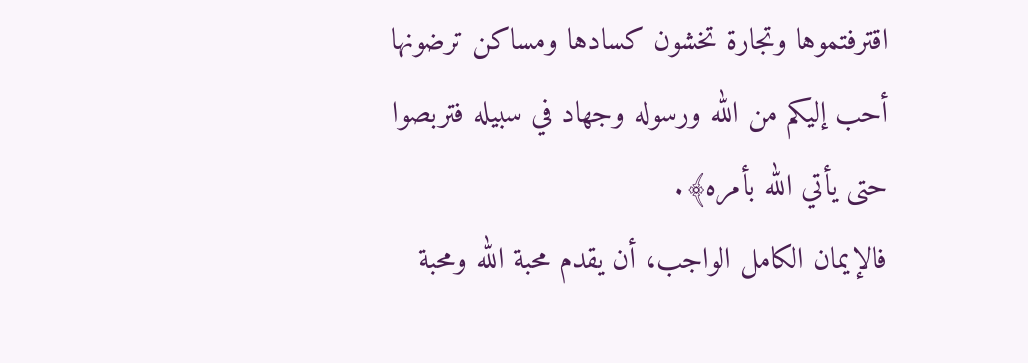اقترفتموها وتجارة تخشون كسادها ومساكن ترضونها أحب إليكم من الله ورسوله وجهاد في سبيله فتربصوا حتى يأتي الله بأمره﴾.
فالإيمان الكامل الواجب، أن يقدم محبة الله ومحبة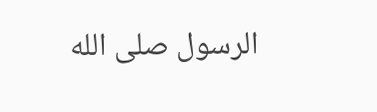الرسول صلى الله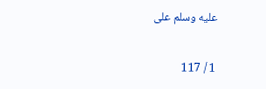عليه وسلم على

1 / 117